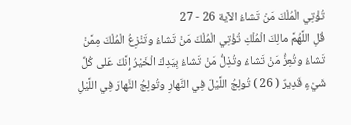تُؤْتِي الْمُلْكَ مَنْ تَشاءُ الآية 26 - 27
قُلِ اللَّهُمَّ مالِكَ الْمُلْكِ تُؤْتِي الْمُلْكَ مَنْ تَشاءُ وتَنْزِعُ الْمُلْكَ مِمَّنْ تَشاءُ وتُعِزُّ مَنْ تَشاءُ وتُذِلُّ مَنْ تَشاءُ بِيَدِكَ الْخَيْرُ إِنَّكَ عَلى كُلِّ شَيْءٍ قَدِيرٌ ( 26 ) تُولِجُ اللَّيْلَ فِي النَّهارِ وتُولِجُ النَّهارَ فِي اللَّيْلِ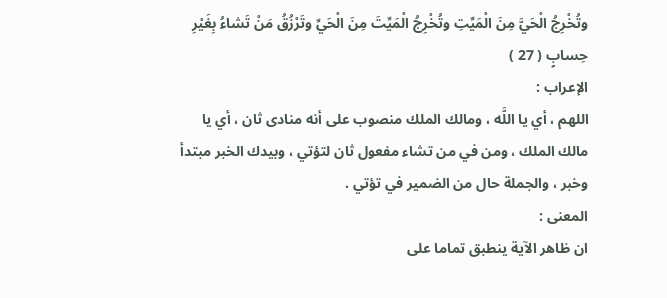وتُخْرِجُ الْحَيَّ مِنَ الْمَيِّتِ وتُخْرِجُ الْمَيِّتَ مِنَ الْحَيِّ وتَرْزُقُ مَنْ تَشاءُ بِغَيْرِ حِسابٍ ( 27 )
الإعراب :
اللهم ، أي يا اللَّه ، ومالك الملك منصوب على أنه منادى ثان ، أي يا مالك الملك ، ومن في من تشاء مفعول ثان لتؤتي ، وبيدك الخبر مبتدأ وخبر ، والجملة حال من الضمير في تؤتي .
المعنى :
ان ظاهر الآية ينطبق تماما على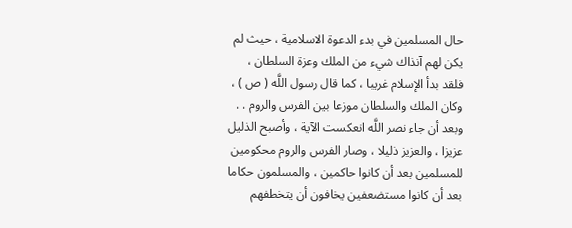حال المسلمين في بدء الدعوة الاسلامية ، حيث لم يكن لهم آنذاك شيء من الملك وعزة السلطان ، فلقد بدأ الإسلام غريبا ، كما قال رسول اللَّه ( ص ) ، وكان الملك والسلطان موزعا بين الفرس والروم . .
وبعد أن جاء نصر اللَّه انعكست الآية ، وأصبح الذليل عزيزا ، والعزيز ذليلا ، وصار الفرس والروم محكومين للمسلمين بعد أن كانوا حاكمين ، والمسلمون حكاما بعد أن كانوا مستضعفين يخافون أن يتخطفهم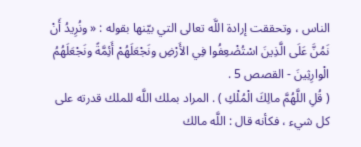الناس ، وتحققت إرادة اللَّه تعالى التي بيّنها بقوله : « ونُرِيدُ أَنْ نَمُنَّ عَلَى الَّذِينَ اسْتُضْعِفُوا فِي الأَرْضِ ونَجْعَلَهُمْ أَئِمَّةً ونَجْعَلَهُمُ الْوارِثِينَ - القصص 5 .
( قُلِ اللَّهُمَّ مالِكَ الْمُلْكِ ) . المراد بملك اللَّه للملك قدرته على كل شيء ، فكأنه قال : اللَّه مالك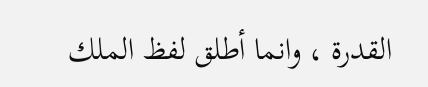القدرة ، وانما أطلق لفظ الملك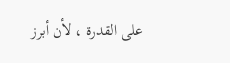على القدرة ، لأن أبرز